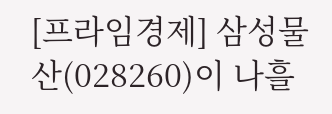[프라임경제] 삼성물산(028260)이 나흘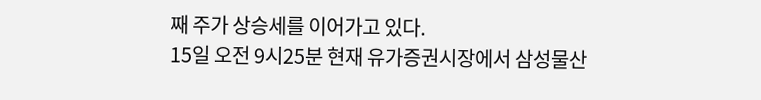째 주가 상승세를 이어가고 있다.
15일 오전 9시25분 현재 유가증권시장에서 삼성물산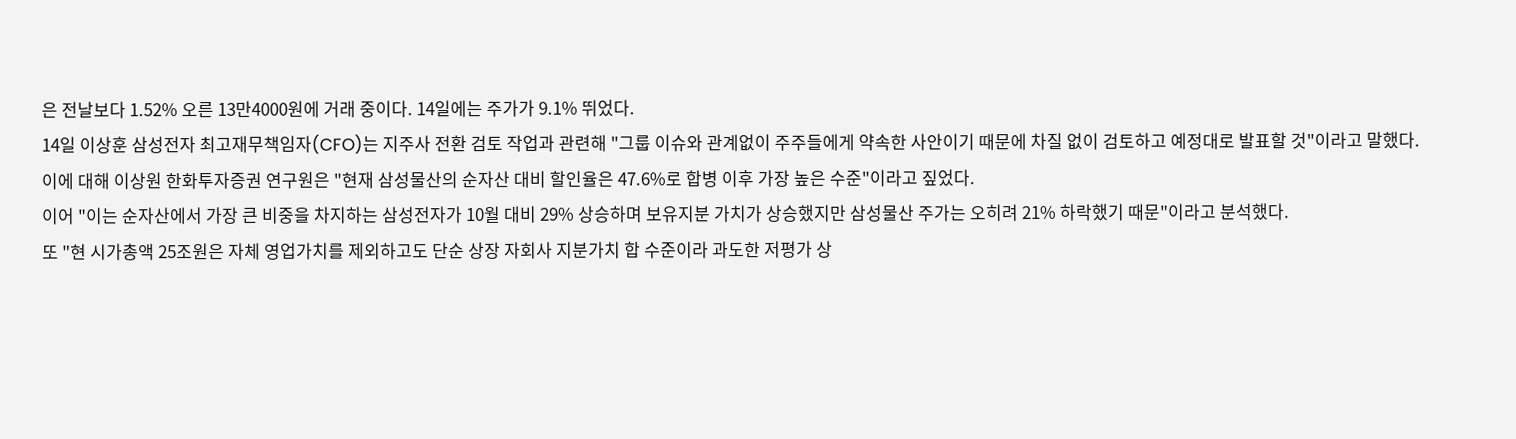은 전날보다 1.52% 오른 13만4000원에 거래 중이다. 14일에는 주가가 9.1% 뛰었다.
14일 이상훈 삼성전자 최고재무책임자(CFO)는 지주사 전환 검토 작업과 관련해 "그룹 이슈와 관계없이 주주들에게 약속한 사안이기 때문에 차질 없이 검토하고 예정대로 발표할 것"이라고 말했다.
이에 대해 이상원 한화투자증권 연구원은 "현재 삼성물산의 순자산 대비 할인율은 47.6%로 합병 이후 가장 높은 수준"이라고 짚었다.
이어 "이는 순자산에서 가장 큰 비중을 차지하는 삼성전자가 10월 대비 29% 상승하며 보유지분 가치가 상승했지만 삼성물산 주가는 오히려 21% 하락했기 때문"이라고 분석했다.
또 "현 시가총액 25조원은 자체 영업가치를 제외하고도 단순 상장 자회사 지분가치 합 수준이라 과도한 저평가 상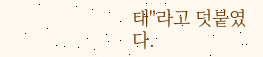태"라고 덧붙였다.